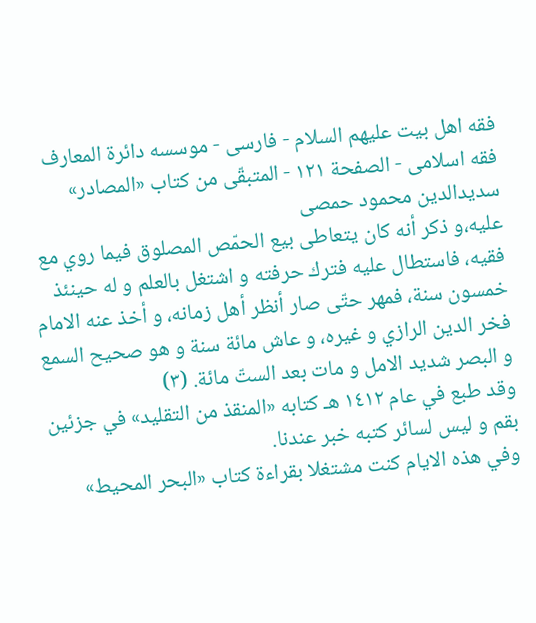فقه اهل بیت علیهم السلام - فارسی - موسسه دائرة المعارف فقه اسلامی - الصفحة ١٢١ - المتبقّى من كتاب «المصادر» سديدالدين محمود حمصى
عليه،و ذكر أنه كان يتعاطى بيع الحمّص المصلوق فيما روي مع فقيه، فاستطال عليه فترك حرفته و اشتغل بالعلم و له حينئذ خمسون سنة، فمهر حتّى صار أنظر أهل زمانه، و أخذ عنه الامام فخر الدين الرازي و غيره، و عاش مائة سنة و هو صحيح السمع و البصر شديد الامل و مات بعد الستّ مائة. (٣)
وقد طبع في عام ١٤١٢ هـ كتابه «المنقذ من التقليد» في جزئين بقم و ليس لسائر كتبه خبر عندنا.
وفي هذه الايام كنت مشتغلا بقراءة كتاب «البحر المحيط»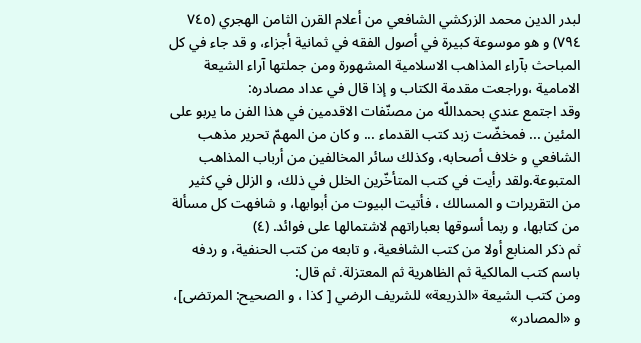لبدر الدين محمد الزركشي الشافعي من أعلام القرن الثامن الهجري (٧٤٥ ٧٩٤) و هو موسوعة كبيرة في أصول الفقه في ثمانية أجزاء، و قد جاء في كل المباحث بآراء المذاهب الاسلامية المشهورة ومن جملتها آراء الشيعة الامامية ،وراجعت مقدمة الكتاب و إذا قال في عداد مصادره:
وقد اجتمع عندي بحمداللّه من مصنّفات الاقدمين في هذا الفن ما يربو على المئين ... فمخضّت زبد كتب القدماء ... و كان من المهمّ تحرير مذهب الشافعي و خلاف أصحابه، وكذلك سائر المخالفين من أرباب المذاهب المتبوعة.ولقد رأيت في كتب المتأخّرين الخلل في ذلك، و الزلل في كثير من التقريرات و المسالك ، فأتيت البيوت من أبوابها، و شافهت كل مسألة من كتابها، و ربما أسوقها بعباراتهم لاشتمالها على فوائد. (٤)
ثم ذكر المنابع أولا من كتب الشافعية، و تابعه من كتب الحنفية، و ردفه باسم كتب المالكية ثم الظاهرية ثم المعتزلة. ثم قال:
ومن كتب الشيعة «الذريعة» للشريف الرضي [ كذا ، و الصحيح: المرتضى]، و «المصادر»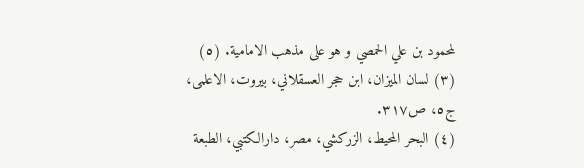لمحمود بن علي الحمصي و هو على مذهب الامامية. (٥)
(٣) لسان الميزان، ابن حجر العسقلاني، بيروت، الاعلمى، ج٥، ص٣١٧.
(٤) البحر المحيط، الزركشي، مصر، دارالكتبي، الطبعة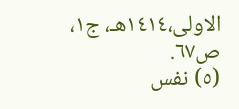الاولى،١٤١٤هـ، ج١، ص٦٧.
(٥) نفس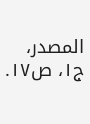المصدر، ج١، ص١٧.